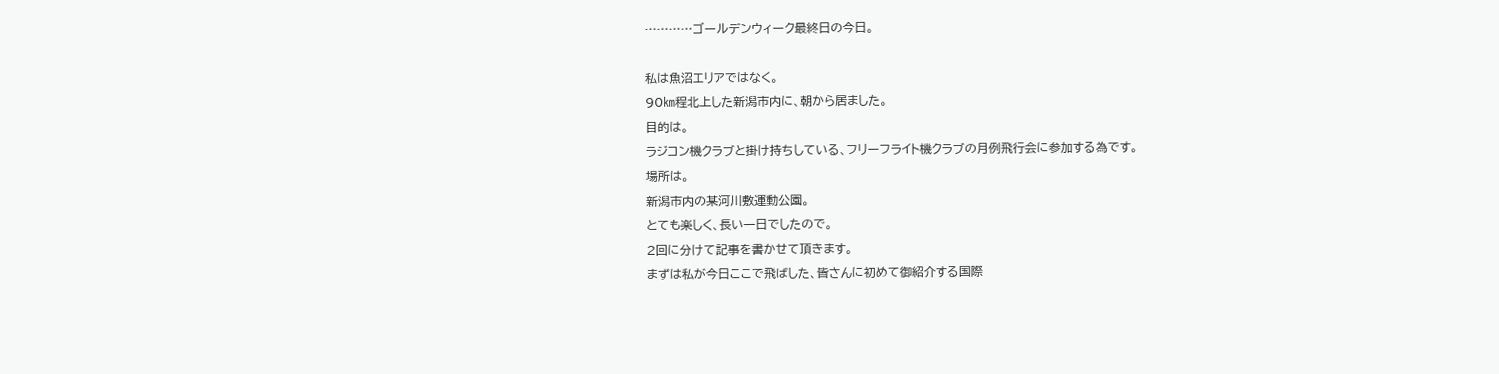…………ゴールデンウィーク最終日の今日。

私は魚沼エリアではなく。
90㎞程北上した新潟市内に、朝から居ました。
目的は。
ラジコン機クラブと掛け持ちしている、フリーフライト機クラブの月例飛行会に参加する為です。
場所は。
新潟市内の某河川敷運動公園。
とても楽しく、長い一日でしたので。
2回に分けて記事を書かせて頂きます。
まずは私が今日ここで飛ばした、皆さんに初めて御紹介する国際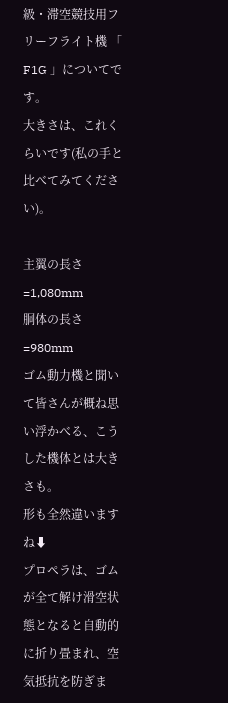級・滞空競技用フリーフライト機 「 F1G 」についてです。
大きさは、これくらいです(私の手と比べてみてください)。

主翼の長さ=1,080mm
胴体の長さ=980mm
ゴム動力機と聞いて皆さんが概ね思い浮かべる、こうした機体とは大きさも。
形も全然違いますね⬇
プロペラは、ゴムが全て解け滑空状態となると自動的に折り畳まれ、空気抵抗を防ぎま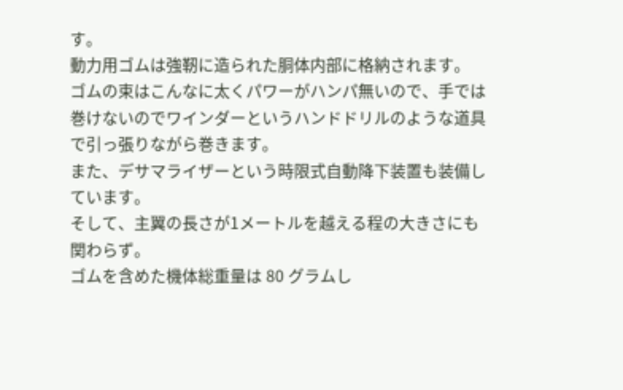す。
動力用ゴムは強靭に造られた胴体内部に格納されます。
ゴムの束はこんなに太くパワーがハンパ無いので、手では巻けないのでワインダーというハンドドリルのような道具で引っ張りながら巻きます。
また、デサマライザーという時限式自動降下装置も装備しています。
そして、主翼の長さが1メートルを越える程の大きさにも関わらず。
ゴムを含めた機体総重量は 80 グラムし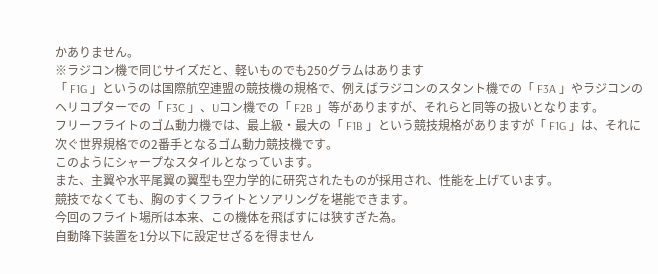かありません。
※ラジコン機で同じサイズだと、軽いものでも250グラムはあります
「 F1G 」というのは国際航空連盟の競技機の規格で、例えばラジコンのスタント機での「 F3A 」やラジコンのヘリコプターでの「 F3C 」、Uコン機での「 F2B 」等がありますが、それらと同等の扱いとなります。
フリーフライトのゴム動力機では、最上級・最大の「 F1B 」という競技規格がありますが「 F1G 」は、それに次ぐ世界規格での2番手となるゴム動力競技機です。
このようにシャープなスタイルとなっています。
また、主翼や水平尾翼の翼型も空力学的に研究されたものが採用され、性能を上げています。
競技でなくても、胸のすくフライトとソアリングを堪能できます。
今回のフライト場所は本来、この機体を飛ばすには狭すぎた為。
自動降下装置を1分以下に設定せざるを得ません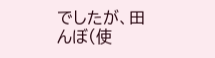でしたが、田んぼ(使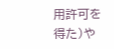用許可を得た)や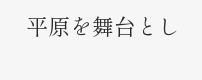平原を舞台とし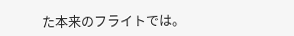た本来のフライトでは。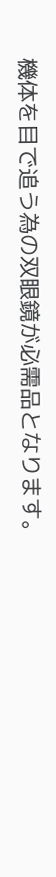機体を目で追う為の双眼鏡が必需品となります。